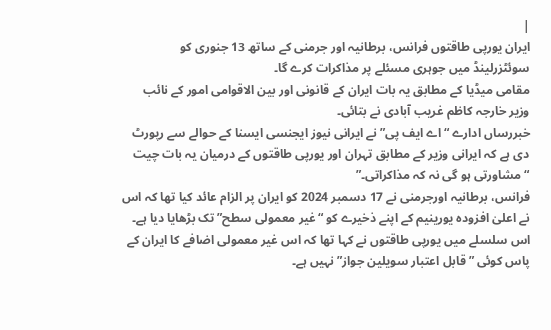|
ایران یورپی طاقتوں فرانس، برطانیہ اور جرمنی کے ساتھ 13 جنوری کو سوئٹزرلینڈ میں جوہری مسئلے پر مذاکرات کرے گا۔
مقامی میڈیا کے مطابق یہ بات ایران کے قانونی اور بین الاقوامی امور کے نائب وزیر خارجہ کاظم غریب آبادی نے بتائی۔
خبررساں ادارے “اے ایف پی” نے ایرانی نیوز ایجنسی ایسنا کے حوالے سے رپورٹ دی ہے کہ ایرانی وزیر کے مطابق تہران اور یورپی طاقتوں کے درمیان یہ بات چیت “مشاورتی ہو گی نہ کہ مذاکراتی۔”
فرانس، برطانیہ اورجرمنی نے 17 دسمبر 2024 کو ایران پر الزام عائد کیا تھا کہ اس نے اعلیٰ افزودہ یورینیم کے اپنے ذخیرے کو “غیر معمولی سطح” تک بڑھایا دیا ہے۔
اس سلسلے میں یورپی طاقتوں نے کہا تھا کہ اس غیر معمولی اضافے کا ایران کے پاس کوئی ” قابل اعتبار سویلین جواز” نہیں ہے۔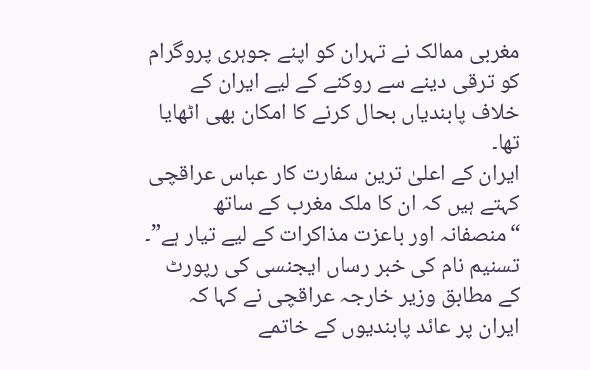مغربی ممالک نے تہران کو اپنے جوہری پروگرام کو ترقی دینے سے روکنے کے لیے ایران کے خلاف پابندیاں بحال کرنے کا امکان بھی اٹھایا تھا۔
ایران کے اعلیٰ ترین سفارت کار عباس عراقچی کہتے ہیں کہ ان کا ملک مغرب کے ساتھ “منصفانہ اور باعزت مذاکرات کے لیے تیار ہے”۔
تسنیم نام کی خبر رساں ایجنسی کی رپورٹ کے مطابق وزیر خارجہ عراقچی نے کہا کہ ایران پر عائد پابندیوں کے خاتمے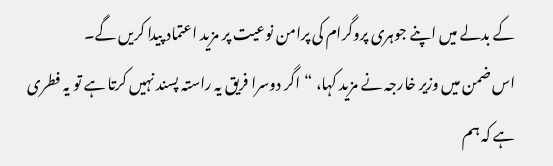کے بدلے میں اپنے جوہری پروگرام کی پرامن نوعیت پر مزید اعتماد پیدا کریں گے۔
اس ضمن میں وزیر خارجہ نے مزید کہا، “اگر دوسرا فریق یہ راستہ پسند نہیں کرتا ہے تو یہ فطری ہے کہ ہم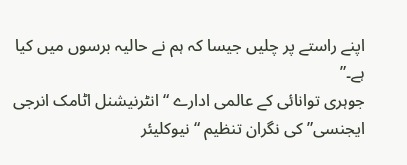اپنے راستے پر چلیں جیسا کہ ہم نے حالیہ برسوں میں کیا ہے۔”
جوہری توانائی کے عالمی ادارے “انٹرنیشنل اٹامک انرجی ایجنسی” کی نگران تنظیم “نیوکلیئر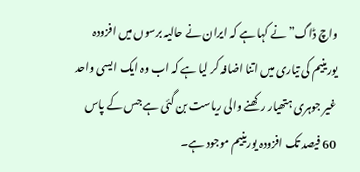واچ ڈاگ” نے کہا ہے کہ ایران نے حالیہ برسوں میں افزودہ یورینیم کی تیاری میں اتنا اضافہ کر لیا ہے کہ اب وہ ایک ا یسی واحد غیر جوہری ہتھیار رکھنے والی ریاست بن گئی ہے جس کے پاس 60 فیصد تک افزودہ یورینیم موجود ہے۔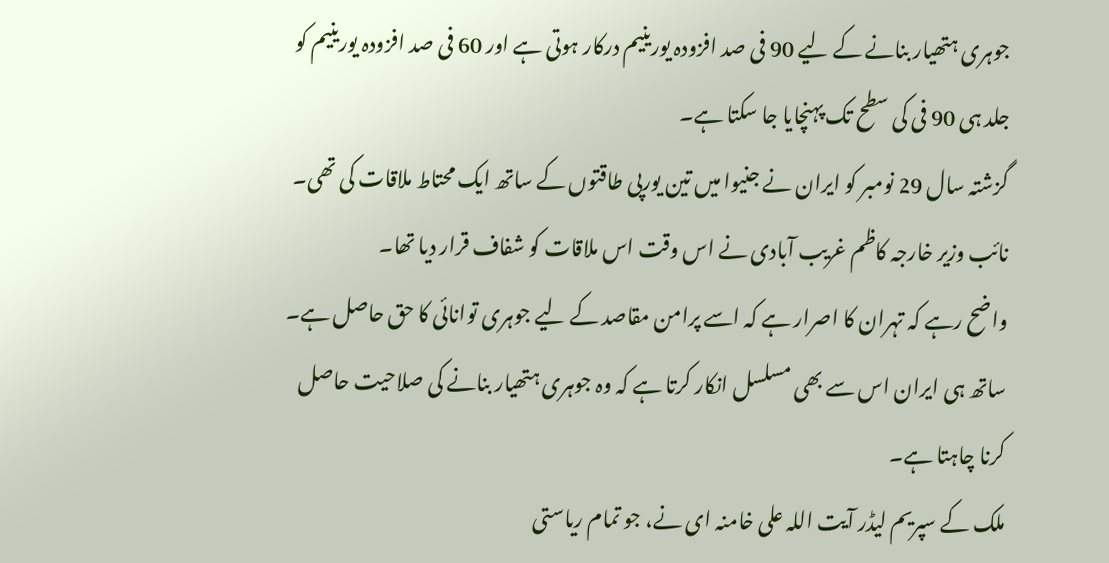جوہری ہتھیار بنانے کے لیے 90 فی صد افزودہ یورینیم درکار ہوتی ہے اور 60 فی صد افزودہ یورینیم کو جلد ہی 90 فی کی سطح تک پہنچایا جا سکتا ہے۔
گزشتہ سال 29 نومبر کو ایران نے جنیوا میں تین یورپی طاقتوں کے ساتھ ایک محتاط ملاقات کی تھی۔
نائب وزیر خارجہ کاظم غریب آبادی نے اس وقت اس ملاقات کو شفاف قرار دیا تھا۔
واضح رہے کہ تہران کا اصرار ہے کہ اسے پرامن مقاصد کے لیے جوہری توانائی کا حق حاصل ہے۔
ساتھ ہی ایران اس سے بھی مسلسل انکار کرتا ہے کہ وہ جوہری ہتھیار بنانے کی صلاحیت حاصل کرنا چاہتا ہے۔
ملک کے سپریم لیڈر آیت اللہ علی خامنہ ای نے، جو تمام ریاستی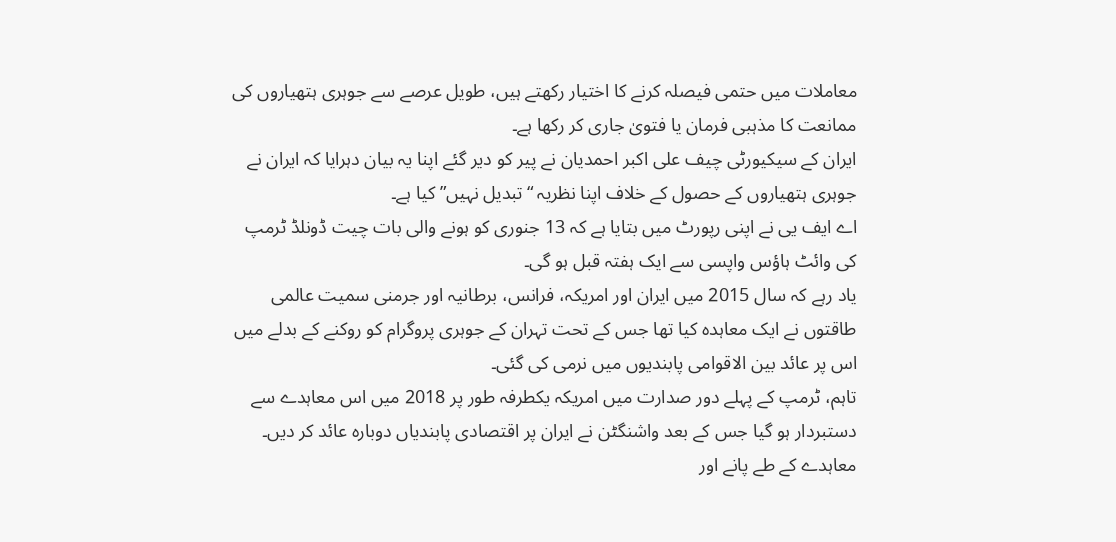معاملات میں حتمی فیصلہ کرنے کا اختیار رکھتے ہیں، طویل عرصے سے جوہری ہتھیاروں کی ممانعت کا مذہبی فرمان یا فتویٰ جاری کر رکھا ہے۔
ایران کے سیکیورٹی چیف علی اکبر احمدیان نے پیر کو دیر گئے اپنا یہ بیان دہرایا کہ ایران نے جوہری ہتھیاروں کے حصول کے خلاف اپنا نظریہ “تبدیل نہیں” کیا ہے۔
اے ایف یی نے اپنی رپورٹ میں بتایا ہے کہ 13 جنوری کو ہونے والی بات چیت ڈونلڈ ٹرمپ کی وائٹ ہاؤس واپسی سے ایک ہفتہ قبل ہو گی۔
یاد رہے کہ سال 2015 میں ایران اور امریکہ، فرانس، برطانیہ اور جرمنی سمیت عالمی طاقتوں نے ایک معاہدہ کیا تھا جس کے تحت تہران کے جوہری پروگرام کو روکنے کے بدلے میں اس پر عائد بین الاقوامی پابندیوں میں نرمی کی گئی۔
تاہم، ٹرمپ کے پہلے دور صدارت میں امریکہ یکطرفہ طور پر 2018 میں اس معاہدے سے دستبردار ہو گیا جس کے بعد واشنگٹن نے ایران پر اقتصادی پابندیاں دوبارہ عائد کر دیں۔
معاہدے کے طے پانے اور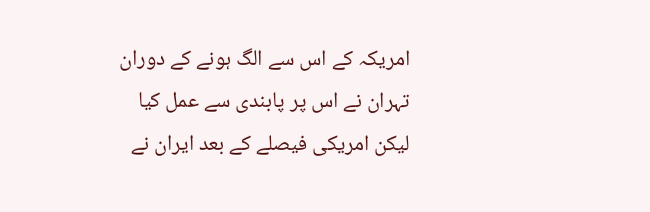امریکہ کے اس سے الگ ہونے کے دوران تہران نے اس پر پابندی سے عمل کیا لیکن امریکی فیصلے کے بعد ایران نے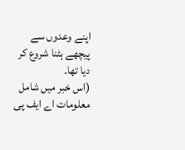اپنے وعدوں سے پیچھے ہٹنا شروع کر دیا تھا۔
(اس خبر میں شامل معلومات اے ایف پی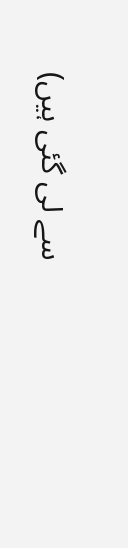سے لی گئی ہیں)